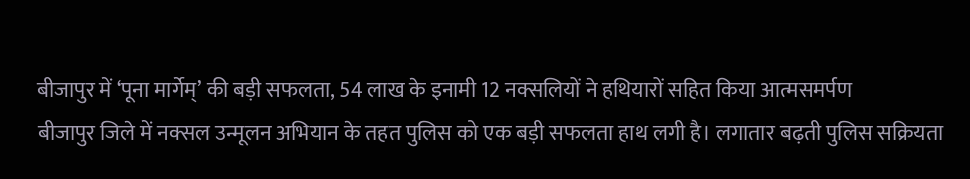बीजापुर में ‘पूना मार्गेम्’ की बड़ी सफलता, 54 लाख के इनामी 12 नक्सलियों ने हथियारों सहित किया आत्मसमर्पण
बीजापुर जिले में नक्सल उन्मूलन अभियान के तहत पुलिस को एक बड़ी सफलता हाथ लगी है। लगातार बढ़ती पुलिस सक्रियता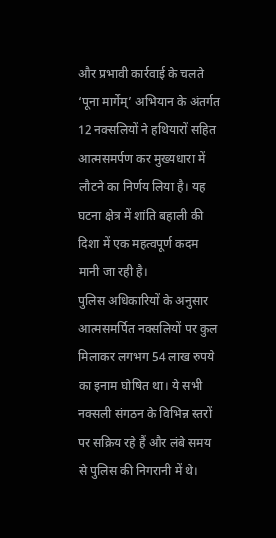और प्रभावी कार्रवाई के चलते ‘पूना मार्गेम्’ अभियान के अंतर्गत 12 नक्सलियों ने हथियारों सहित आत्मसमर्पण कर मुख्यधारा में लौटने का निर्णय लिया है। यह घटना क्षेत्र में शांति बहाली की दिशा में एक महत्वपूर्ण कदम मानी जा रही है।
पुलिस अधिकारियों के अनुसार आत्मसमर्पित नक्सलियों पर कुल मिलाकर लगभग 54 लाख रुपये का इनाम घोषित था। ये सभी नक्सली संगठन के विभिन्न स्तरों पर सक्रिय रहे हैं और लंबे समय से पुलिस की निगरानी में थे।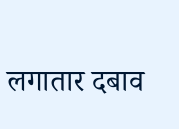लगातार दबाव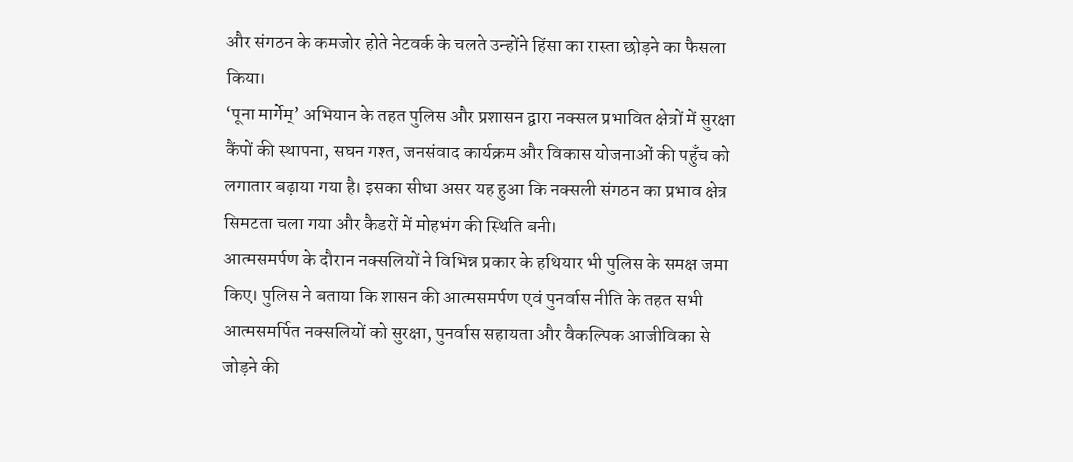और संगठन के कमजोर होते नेटवर्क के चलते उन्होंने हिंसा का रास्ता छोड़ने का फैसला किया।
‘पूना मार्गेम्’ अभियान के तहत पुलिस और प्रशासन द्वारा नक्सल प्रभावित क्षेत्रों में सुरक्षा कैंपों की स्थापना, सघन गश्त, जनसंवाद कार्यक्रम और विकास योजनाओं की पहुँच को लगातार बढ़ाया गया है। इसका सीधा असर यह हुआ कि नक्सली संगठन का प्रभाव क्षेत्र सिमटता चला गया और कैडरों में मोहभंग की स्थिति बनी।
आत्मसमर्पण के दौरान नक्सलियों ने विभिन्न प्रकार के हथियार भी पुलिस के समक्ष जमा किए। पुलिस ने बताया कि शासन की आत्मसमर्पण एवं पुनर्वास नीति के तहत सभी आत्मसमर्पित नक्सलियों को सुरक्षा, पुनर्वास सहायता और वैकल्पिक आजीविका से जोड़ने की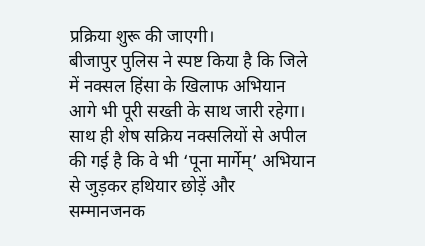प्रक्रिया शुरू की जाएगी।
बीजापुर पुलिस ने स्पष्ट किया है कि जिले में नक्सल हिंसा के खिलाफ अभियान आगे भी पूरी सख्ती के साथ जारी रहेगा। साथ ही शेष सक्रिय नक्सलियों से अपील की गई है कि वे भी ‘पूना मार्गेम्’ अभियान से जुड़कर हथियार छोड़ें और सम्मानजनक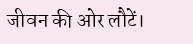जीवन की ओर लौटें।